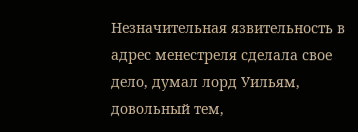Незначительная язвительность в адрес менестреля сделала свое дело, думал лорд Уильям, довольный тем,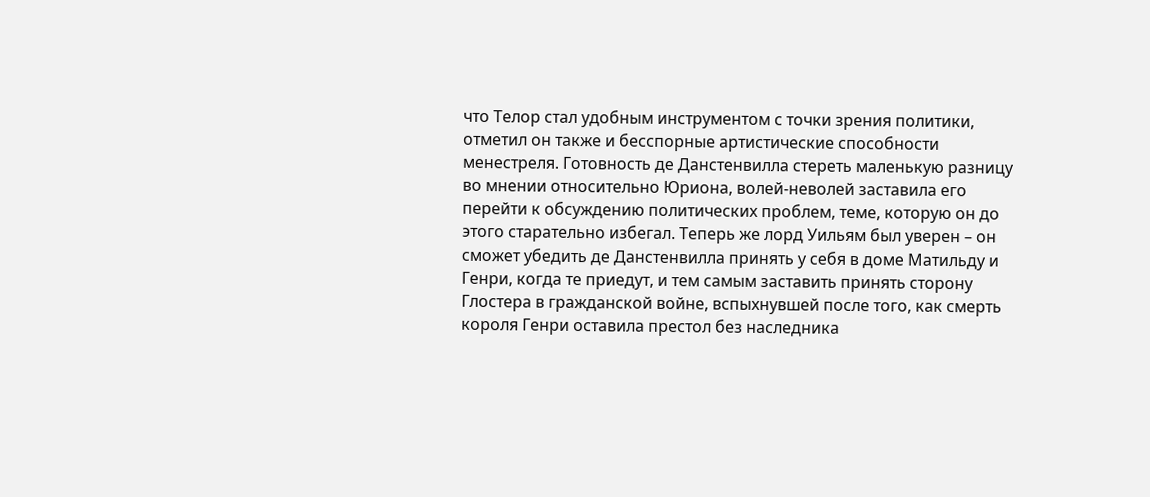что Телор стал удобным инструментом с точки зрения политики, отметил он также и бесспорные артистические способности менестреля. Готовность де Данстенвилла стереть маленькую разницу во мнении относительно Юриона, волей-неволей заставила его перейти к обсуждению политических проблем, теме, которую он до этого старательно избегал. Теперь же лорд Уильям был уверен – он сможет убедить де Данстенвилла принять у себя в доме Матильду и Генри, когда те приедут, и тем самым заставить принять сторону Глостера в гражданской войне, вспыхнувшей после того, как смерть короля Генри оставила престол без наследника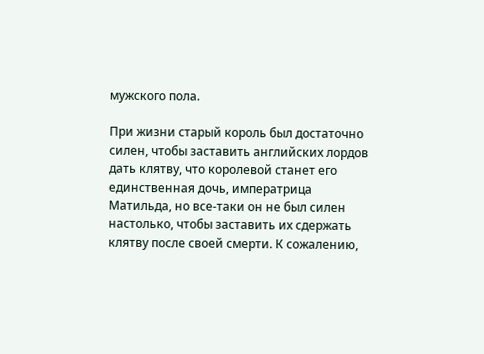мужского пола.

При жизни старый король был достаточно силен, чтобы заставить английских лордов дать клятву, что королевой станет его единственная дочь, императрица Матильда, но все-таки он не был силен настолько, чтобы заставить их сдержать клятву после своей смерти. К сожалению,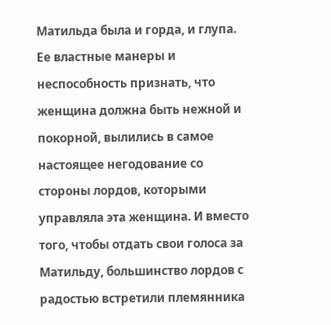Матильда была и горда, и глупа. Ее властные манеры и неспособность признать, что женщина должна быть нежной и покорной, вылились в самое настоящее негодование со стороны лордов, которыми управляла эта женщина. И вместо того, чтобы отдать свои голоса за Матильду, большинство лордов с радостью встретили племянника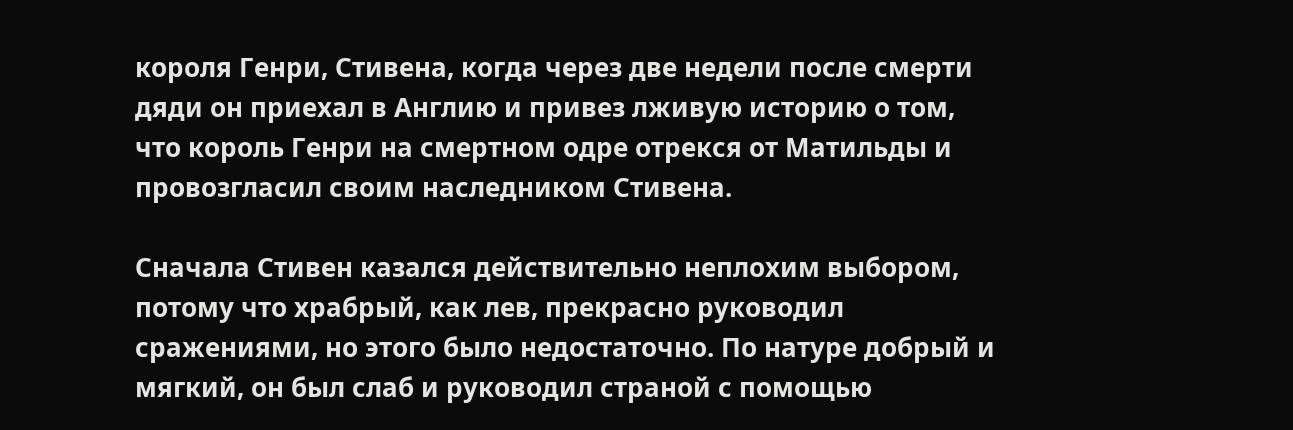короля Генри, Стивена, когда через две недели после смерти дяди он приехал в Англию и привез лживую историю о том, что король Генри на смертном одре отрекся от Матильды и провозгласил своим наследником Стивена.

Сначала Стивен казался действительно неплохим выбором, потому что храбрый, как лев, прекрасно руководил сражениями, но этого было недостаточно. По натуре добрый и мягкий, он был слаб и руководил страной с помощью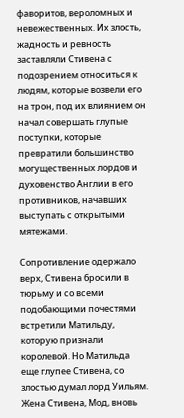фаворитов, вероломных и невежественных. Их злость, жадность и ревность заставляли Стивена с подозрением относиться к людям, которые возвели его на трон, под их влиянием он начал совершать глупые поступки, которые превратили большинство могущественных лордов и духовенство Англии в его противников, начавших выступать с открытыми мятежами.

Сопротивление одержало верх, Стивена бросили в тюрьму и со всеми подобающими почестями встретили Матильду, которую признали королевой. Но Матильда еще глупее Стивена, со злостью думал лорд Уильям. Жена Стивена, Мод, вновь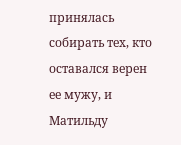принялась собирать тех, кто оставался верен ее мужу, и Матильду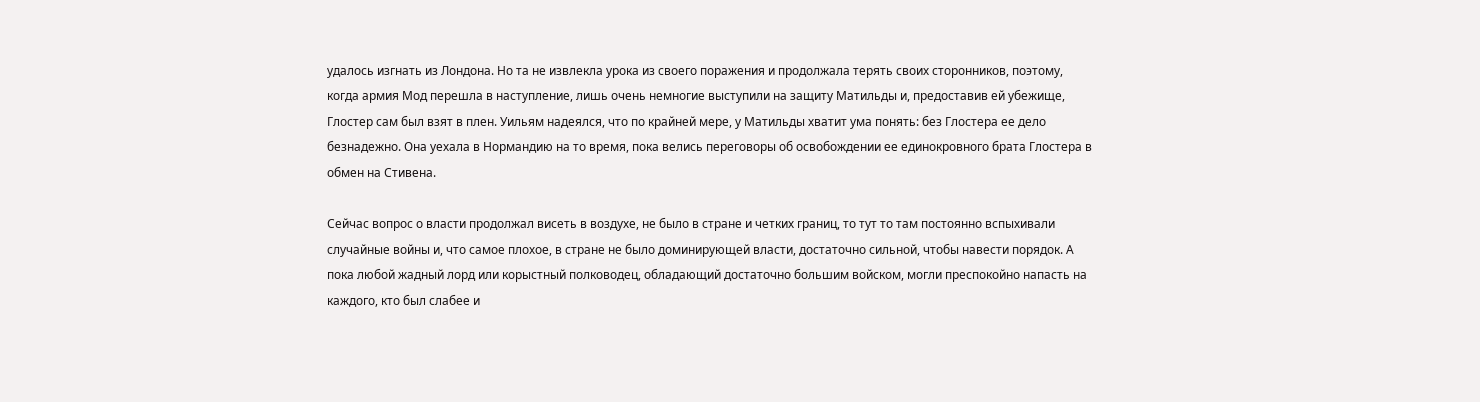удалось изгнать из Лондона. Но та не извлекла урока из своего поражения и продолжала терять своих сторонников, поэтому, когда армия Мод перешла в наступление, лишь очень немногие выступили на защиту Матильды и, предоставив ей убежище, Глостер сам был взят в плен. Уильям надеялся, что по крайней мере, у Матильды хватит ума понять: без Глостера ее дело безнадежно. Она уехала в Нормандию на то время, пока велись переговоры об освобождении ее единокровного брата Глостера в обмен на Стивена.

Сейчас вопрос о власти продолжал висеть в воздухе, не было в стране и четких границ, то тут то там постоянно вспыхивали случайные войны и, что самое плохое, в стране не было доминирующей власти, достаточно сильной, чтобы навести порядок. А пока любой жадный лорд или корыстный полководец, обладающий достаточно большим войском, могли преспокойно напасть на каждого, кто был слабее и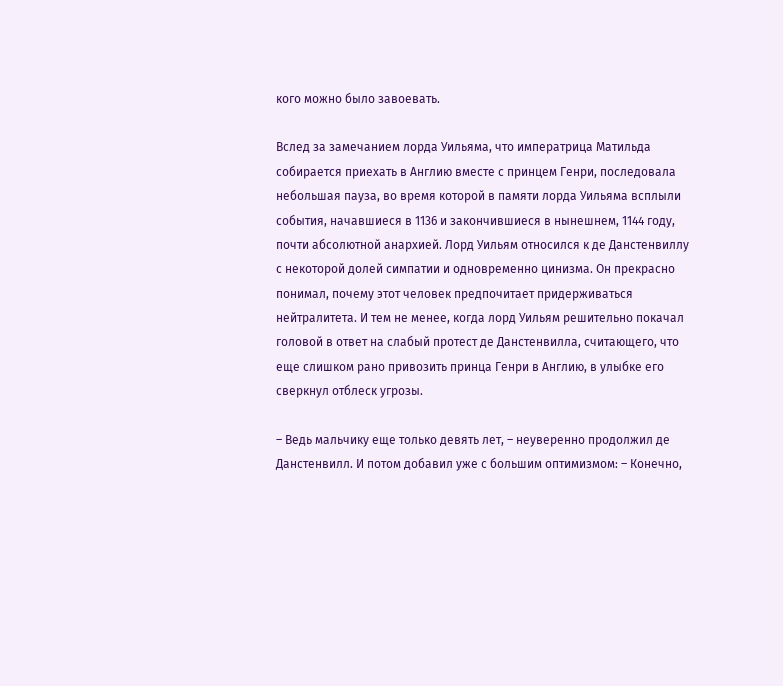кого можно было завоевать.

Вслед за замечанием лорда Уильяма, что императрица Матильда собирается приехать в Англию вместе с принцем Генри, последовала небольшая пауза, во время которой в памяти лорда Уильяма всплыли события, начавшиеся в 1136 и закончившиеся в нынешнем, 1144 году, почти абсолютной анархией. Лорд Уильям относился к де Данстенвиллу с некоторой долей симпатии и одновременно цинизма. Он прекрасно понимал, почему этот человек предпочитает придерживаться нейтралитета. И тем не менее, когда лорд Уильям решительно покачал головой в ответ на слабый протест де Данстенвилла, считающего, что еще слишком рано привозить принца Генри в Англию, в улыбке его сверкнул отблеск угрозы.

– Ведь мальчику еще только девять лет, – неуверенно продолжил де Данстенвилл. И потом добавил уже с большим оптимизмом: – Конечно,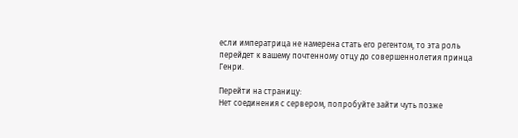если императрица не намерена стать его регентом, то эта роль перейдет к вашему почтенному отцу до совершеннолетия принца Генри.

Перейти на страницу:
Нет соединения с сервером, попробуйте зайти чуть позже